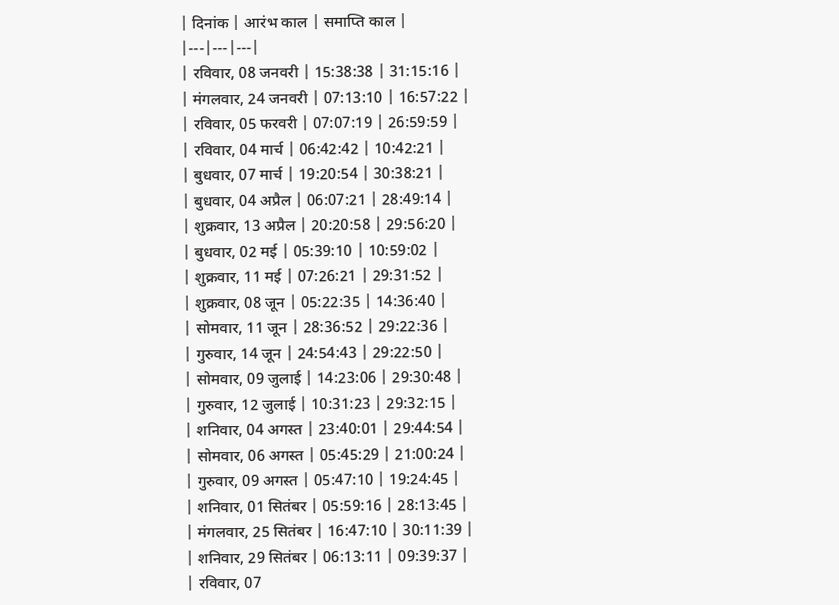| दिनांक | आरंभ काल | समाप्ति काल |
|---|---|---|
| रविवार, 08 जनवरी | 15:38:38 | 31:15:16 |
| मंगलवार, 24 जनवरी | 07:13:10 | 16:57:22 |
| रविवार, 05 फरवरी | 07:07:19 | 26:59:59 |
| रविवार, 04 मार्च | 06:42:42 | 10:42:21 |
| बुधवार, 07 मार्च | 19:20:54 | 30:38:21 |
| बुधवार, 04 अप्रैल | 06:07:21 | 28:49:14 |
| शुक्रवार, 13 अप्रैल | 20:20:58 | 29:56:20 |
| बुधवार, 02 मई | 05:39:10 | 10:59:02 |
| शुक्रवार, 11 मई | 07:26:21 | 29:31:52 |
| शुक्रवार, 08 जून | 05:22:35 | 14:36:40 |
| सोमवार, 11 जून | 28:36:52 | 29:22:36 |
| गुरुवार, 14 जून | 24:54:43 | 29:22:50 |
| सोमवार, 09 जुलाई | 14:23:06 | 29:30:48 |
| गुरुवार, 12 जुलाई | 10:31:23 | 29:32:15 |
| शनिवार, 04 अगस्त | 23:40:01 | 29:44:54 |
| सोमवार, 06 अगस्त | 05:45:29 | 21:00:24 |
| गुरुवार, 09 अगस्त | 05:47:10 | 19:24:45 |
| शनिवार, 01 सितंबर | 05:59:16 | 28:13:45 |
| मंगलवार, 25 सितंबर | 16:47:10 | 30:11:39 |
| शनिवार, 29 सितंबर | 06:13:11 | 09:39:37 |
| रविवार, 07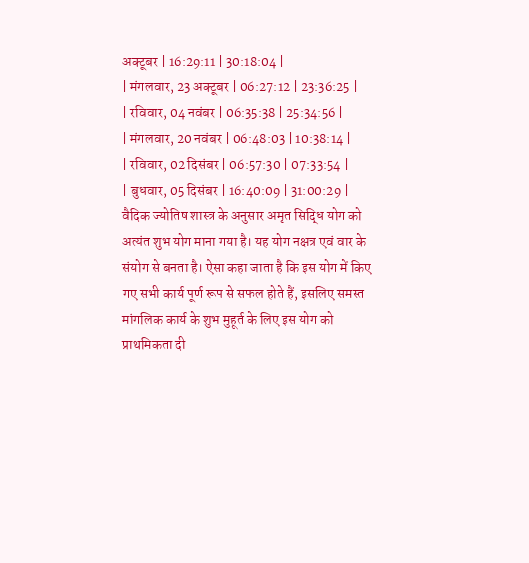अक्टूबर | 16:29:11 | 30:18:04 |
| मंगलवार, 23 अक्टूबर | 06:27:12 | 23:36:25 |
| रविवार, 04 नवंबर | 06:35:38 | 25:34:56 |
| मंगलवार, 20 नवंबर | 06:48:03 | 10:38:14 |
| रविवार, 02 दिसंबर | 06:57:30 | 07:33:54 |
| बुधवार, 05 दिसंबर | 16:40:09 | 31:00:29 |
वैदिक ज्योतिष शास्त्र के अनुसार अमृत सिद्धि योग को अत्यंत शुभ योग माना गया है। यह योग नक्षत्र एवं वार के संयोग से बनता है। ऐसा कहा जाता है कि इस योग में किए गए सभी कार्य पूर्ण रूप से सफल होते हैं, इसलिए समस्त मांगलिक कार्य के शुभ मुहूर्त के लिए इस योग को प्राथमिकता दी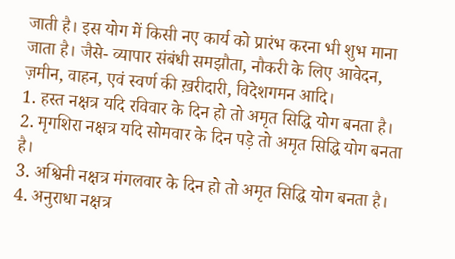जाती है। इस योग में किसी नए कार्य को प्रारंभ करना भी शुभ माना जाता है। जैसे- व्यापार संबंधी समझौता, नौकरी के लिए आवेदन, ज़मीन, वाहन, एवं स्वर्ण की ख़रीदारी, विदेशगमन आदि।
1. हस्त नक्षत्र यदि रविवार के दिन हो तो अमृत सिद्धि योग बनता है।
2. मृगशिरा नक्षत्र यदि सोमवार के दिन पड़े तो अमृत सिद्धि योग बनता है।
3. अश्विनी नक्षत्र मंगलवार के दिन हो तो अमृत सिद्धि योग बनता है।
4. अनुराधा नक्षत्र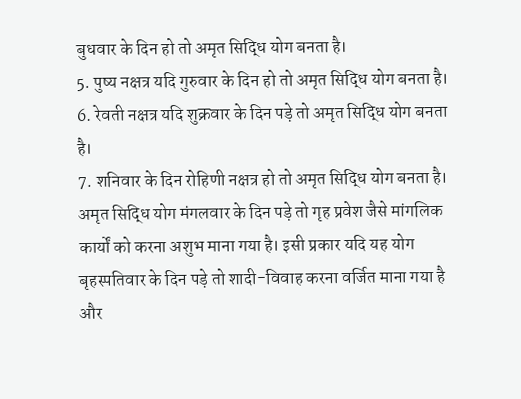बुधवार के दिन हो तो अमृत सिद्धि योग बनता है।
5. पुष्य नक्षत्र यदि गुरुवार के दिन हो तो अमृत सिद्धि योग बनता है।
6. रेवती नक्षत्र यदि शुक्रवार के दिन पड़े तो अमृत सिद्धि योग बनता है।
7. शनिवार के दिन रोहिणी नक्षत्र हो तो अमृत सिद्धि योग बनता है।
अमृत सिद्धि योग मंगलवार के दिन पड़े तो गृह प्रवेश जैसे मांगलिक कार्यों को करना अशुभ माना गया है। इसी प्रकार यदि यह योग बृहस्पतिवार के दिन पड़े तो शादी-विवाह करना वर्जित माना गया है और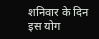शनिवार के दिन इस योग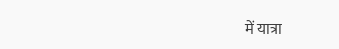में यात्रा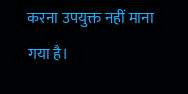करना उपयुक्त नहीं माना गया है।